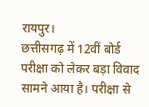रायपुर।
छत्तीसगढ़ में 12वीं बोर्ड परीक्षा को लेकर बड़ा विवाद सामने आया है। परीक्षा से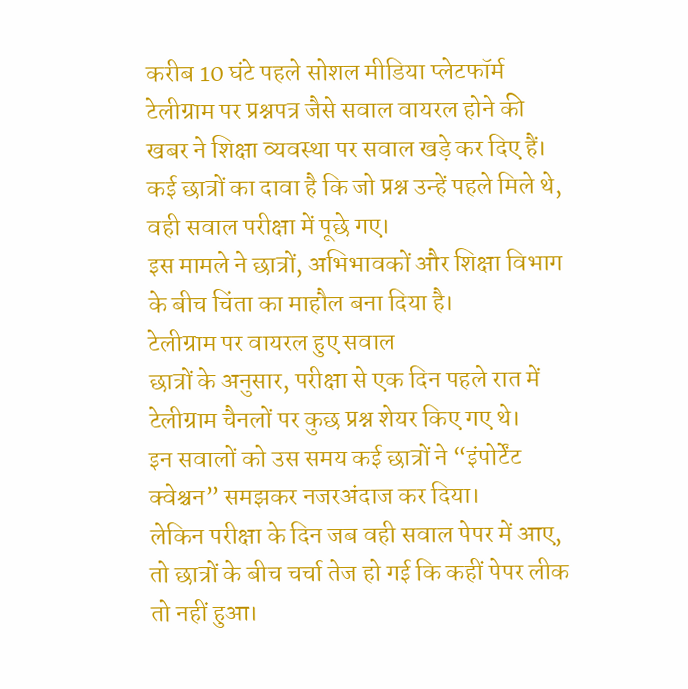करीब 10 घंटे पहले सोशल मीडिया प्लेटफॉर्म टेलीग्राम पर प्रश्नपत्र जैसे सवाल वायरल होने की खबर ने शिक्षा व्यवस्था पर सवाल खड़े कर दिए हैं। कई छात्रों का दावा है कि जो प्रश्न उन्हें पहले मिले थे, वही सवाल परीक्षा में पूछे गए।
इस मामले ने छात्रों, अभिभावकों और शिक्षा विभाग के बीच चिंता का माहौल बना दिया है।
टेलीग्राम पर वायरल हुए सवाल
छात्रों के अनुसार, परीक्षा से एक दिन पहले रात में टेलीग्राम चैनलों पर कुछ प्रश्न शेयर किए गए थे।
इन सवालों को उस समय कई छात्रों ने “इंपोर्टेंट क्वेश्चन” समझकर नजरअंदाज कर दिया।
लेकिन परीक्षा के दिन जब वही सवाल पेपर में आए, तो छात्रों के बीच चर्चा तेज हो गई कि कहीं पेपर लीक तो नहीं हुआ।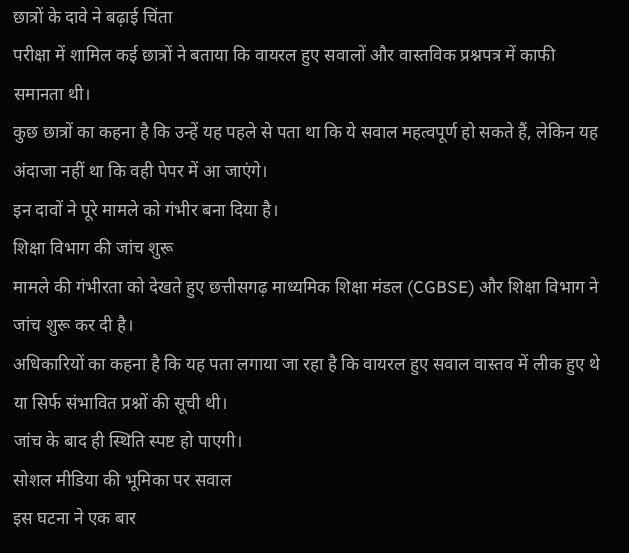छात्रों के दावे ने बढ़ाई चिंता
परीक्षा में शामिल कई छात्रों ने बताया कि वायरल हुए सवालों और वास्तविक प्रश्नपत्र में काफी समानता थी।
कुछ छात्रों का कहना है कि उन्हें यह पहले से पता था कि ये सवाल महत्वपूर्ण हो सकते हैं, लेकिन यह अंदाजा नहीं था कि वही पेपर में आ जाएंगे।
इन दावों ने पूरे मामले को गंभीर बना दिया है।
शिक्षा विभाग की जांच शुरू
मामले की गंभीरता को देखते हुए छत्तीसगढ़ माध्यमिक शिक्षा मंडल (CGBSE) और शिक्षा विभाग ने जांच शुरू कर दी है।
अधिकारियों का कहना है कि यह पता लगाया जा रहा है कि वायरल हुए सवाल वास्तव में लीक हुए थे या सिर्फ संभावित प्रश्नों की सूची थी।
जांच के बाद ही स्थिति स्पष्ट हो पाएगी।
सोशल मीडिया की भूमिका पर सवाल
इस घटना ने एक बार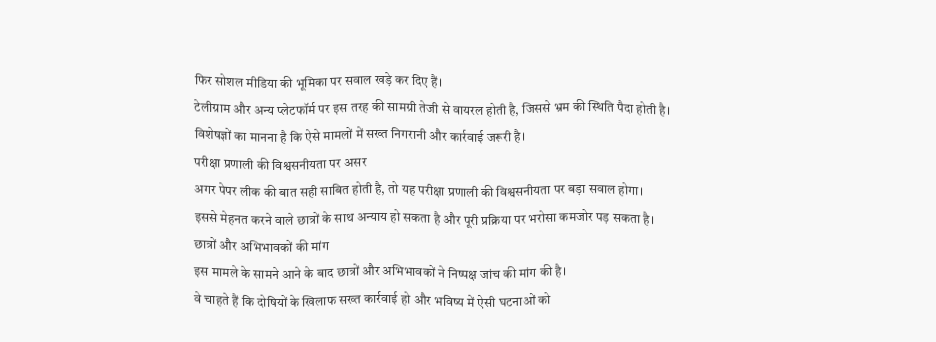फिर सोशल मीडिया की भूमिका पर सवाल खड़े कर दिए हैं।
टेलीग्राम और अन्य प्लेटफॉर्म पर इस तरह की सामग्री तेजी से वायरल होती है, जिससे भ्रम की स्थिति पैदा होती है।
विशेषज्ञों का मानना है कि ऐसे मामलों में सख्त निगरानी और कार्रवाई जरूरी है।
परीक्षा प्रणाली की विश्वसनीयता पर असर
अगर पेपर लीक की बात सही साबित होती है, तो यह परीक्षा प्रणाली की विश्वसनीयता पर बड़ा सवाल होगा।
इससे मेहनत करने वाले छात्रों के साथ अन्याय हो सकता है और पूरी प्रक्रिया पर भरोसा कमजोर पड़ सकता है।
छात्रों और अभिभावकों की मांग
इस मामले के सामने आने के बाद छात्रों और अभिभावकों ने निष्पक्ष जांच की मांग की है।
वे चाहते हैं कि दोषियों के खिलाफ सख्त कार्रवाई हो और भविष्य में ऐसी घटनाओं को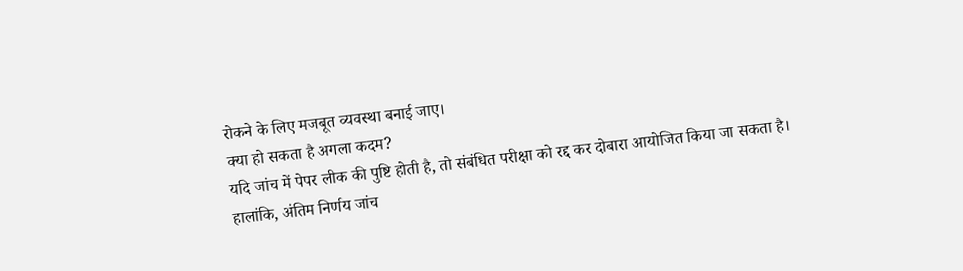रोकने के लिए मजबूत व्यवस्था बनाई जाए।
क्या हो सकता है अगला कदम?
यदि जांच में पेपर लीक की पुष्टि होती है, तो संबंधित परीक्षा को रद्द कर दोबारा आयोजित किया जा सकता है।
हालांकि, अंतिम निर्णय जांच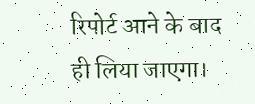रिपोर्ट आने के बाद ही लिया जाएगा।